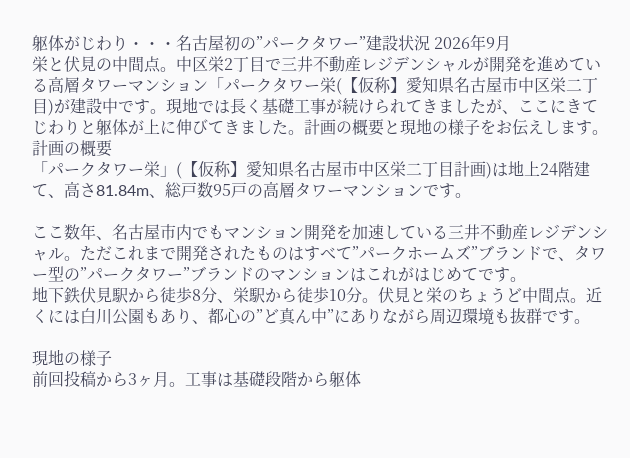躯体がじわり・・・名古屋初の”パークタワー”建設状況 2026年9月
栄と伏見の中間点。中区栄2丁目で三井不動産レジデンシャルが開発を進めている高層タワーマンション「パークタワー栄(【仮称】愛知県名古屋市中区栄二丁目)が建設中です。現地では長く基礎工事が続けられてきましたが、ここにきてじわりと躯体が上に伸びてきました。計画の概要と現地の様子をお伝えします。
計画の概要
「パークタワー栄」(【仮称】愛知県名古屋市中区栄二丁目計画)は地上24階建て、高さ81.84m、総戸数95戸の高層タワーマンションです。

ここ数年、名古屋市内でもマンション開発を加速している三井不動産レジデンシャル。ただこれまで開発されたものはすべて”パークホームズ”ブランドで、タワー型の”パークタワー”ブランドのマンションはこれがはじめてです。
地下鉄伏見駅から徒歩8分、栄駅から徒歩10分。伏見と栄のちょうど中間点。近くには白川公園もあり、都心の”ど真ん中”にありながら周辺環境も抜群です。

現地の様子
前回投稿から3ヶ月。工事は基礎段階から躯体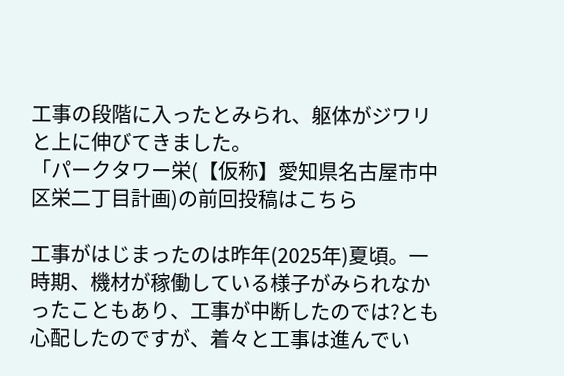工事の段階に入ったとみられ、躯体がジワリと上に伸びてきました。
「パークタワー栄(【仮称】愛知県名古屋市中区栄二丁目計画)の前回投稿はこちら

工事がはじまったのは昨年(2025年)夏頃。一時期、機材が稼働している様子がみられなかったこともあり、工事が中断したのでは?とも心配したのですが、着々と工事は進んでい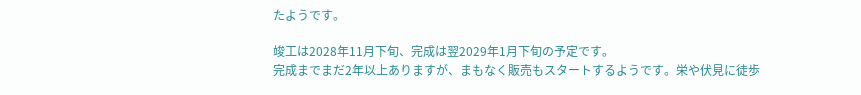たようです。

竣工は2028年11月下旬、完成は翌2029年1月下旬の予定です。
完成までまだ2年以上ありますが、まもなく販売もスタートするようです。栄や伏見に徒歩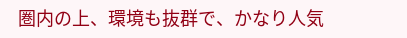圏内の上、環境も抜群で、かなり人気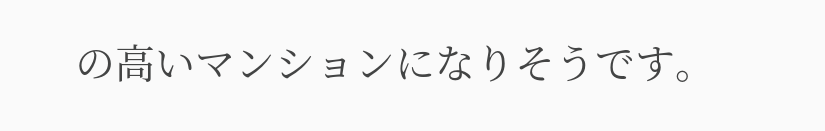の高いマンションになりそうです。